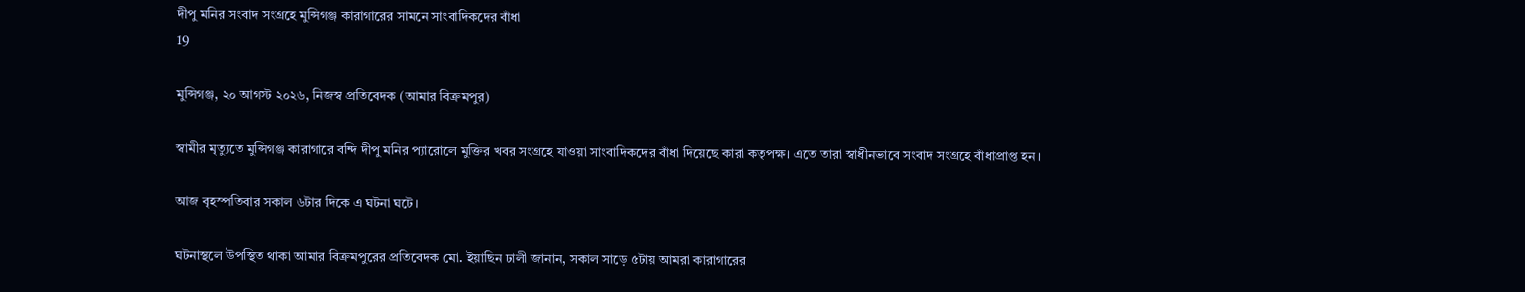দীপু মনির সংবাদ সংগ্রহে মুন্সিগঞ্জ কারাগারের সামনে সাংবাদিকদের বাঁধা
19

মুন্সিগঞ্জ, ২০ আগস্ট ২০২৬, নিজস্ব প্রতিবেদক (আমার বিক্রমপুর)

স্বামীর মৃত্যুতে মুন্সিগঞ্জ কারাগারে বন্দি দীপু মনির প্যারোলে মুক্তির খবর সংগ্রহে যাওয়া সাংবাদিকদের বাঁধা দিয়েছে কারা কতৃপক্ষ। এতে তারা স্বাধীনভাবে সংবাদ সংগ্রহে বাঁধাপ্রাপ্ত হন।

আজ বৃহস্পতিবার সকাল ৬টার দিকে এ ঘটনা ঘটে।

ঘটনাস্থলে উপস্থিত থাকা আমার বিক্রমপুরের প্রতিবেদক মো. ইয়াছিন ঢালী জানান, সকাল সাড়ে ৫টায় আমরা কারাগারের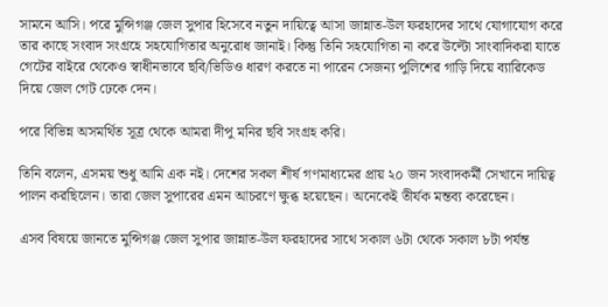সামনে আসি। পরে মুন্সিগঞ্জ জেল ‍সুপার হিসেবে নতুন দায়িত্বে আসা জান্নাত-উল ফরহাদের সাথে যোগাযোগ করে তার কাছে সংবাদ সংগ্রহে সহযোগিতার অনুরোধ জানাই। কিন্তু তিনি সহযোগিতা না করে উল্টো সাংবাদিকরা যাতে গেটের বাইরে থেকেও স্বাধীনভাবে ছবি/ভিডিও ধারণ করতে না পারেন সেজন্য পুলিশের গাড়ি দিয়ে ব্যারিকেড দিয়ে জেল গেট ঢেকে দেন।

পরে বিভিন্ন অসমর্থিত সূত্র থেকে আমরা দীপু মনির ছবি সংগ্রহ করি।

তিনি বলেন, এসময় শুধু আমি এক নই। দেশের সকল শীর্ষ গণমাধ্যমের প্রায় ২০ জন সংবাদকর্মী সেখানে দায়িত্ব পালন করছিলেন। তারা জেল সুপারের এমন আচরণে ক্ষুব্ধ হয়েছেন। অনেকেই তীর্যক মন্তব্য করেছেন।

এসব বিষয়ে জানতে মুন্সিগঞ্জ জেল ‍সুপার জান্নাত-উল ফরহাদের সাথে সকাল ৬টা থেকে সকাল ৮টা পর্যন্ত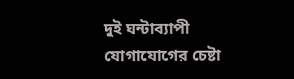দুই ঘন্টাব্যাপী যোগাযোগের চেষ্টা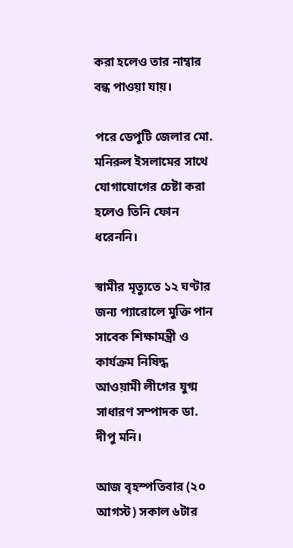করা হলেও তার নাম্বার বন্ধ পাওয়া যায়।

পরে ডেপুটি জেলার মো. মনিরুল ইসলামের সাথে যোগাযোগের চেষ্টা করা হলেও তিনি ফোন ধরেননি।

স্বামীর মৃত্যুতে ১২ ঘণ্টার জন্য প্যারোলে মুক্তি পান সাবেক শিক্ষামন্ত্রী ও কার্যক্রম নিষিদ্ধ আওয়ামী লীগের যুগ্ম সাধারণ সম্পাদক ডা. দীপু মনি।

আজ বৃহস্পতিবার (২০ আগস্ট) সকাল ৬টার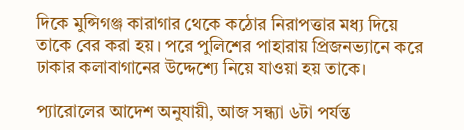দিকে মুন্সিগঞ্জ কারাগার থেকে কঠোর নিরাপত্তার মধ্য দিয়ে তাকে বের করা হয়। পরে পুলিশের পাহারায় প্রিজনভ্যানে করে ঢাকার কলাবাগানের উদ্দেশ্যে নিয়ে যাওয়া হয় তাকে।

প্যারোলের আদেশ অনুযায়ী, আজ সন্ধ্যা ৬টা পর্যন্ত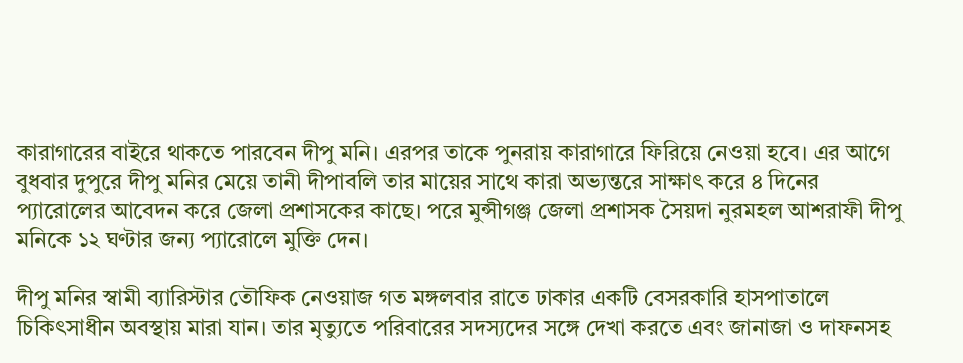কারাগারের বাইরে থাকতে পারবেন দীপু মনি। এরপর তাকে পুনরায় কারাগারে ফিরিয়ে নেওয়া হবে। এর আগে বুধবার দুপুরে দীপু মনির মেয়ে তানী দীপাবলি তার মায়ের সাথে কারা অভ্যন্তরে সাক্ষাৎ করে ৪ দিনের প্যারোলের আবেদন করে জেলা প্রশাসকের কাছে। পরে মুন্সীগঞ্জ জেলা প্রশাসক সৈয়দা নুরমহল আশরাফী দীপু মনিকে ১২ ঘণ্টার জন্য প্যারোলে মুক্তি দেন।

দীপু মনির স্বামী ব্যারিস্টার তৌফিক নেওয়াজ গত মঙ্গলবার রাতে ঢাকার একটি বেসরকারি হাসপাতালে চিকিৎসাধীন অবস্থায় মারা যান। তার মৃত্যুতে পরিবারের সদস্যদের সঙ্গে দেখা করতে এবং জানাজা ও দাফনসহ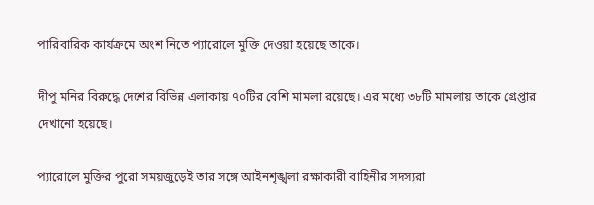পারিবারিক কার্যক্রমে অংশ নিতে প্যারোলে মুক্তি দেওয়া হয়েছে তাকে।

দীপু মনির বিরুদ্ধে দেশের বিভিন্ন এলাকায় ৭০টির বেশি মামলা রয়েছে। এর মধ্যে ৩৮টি মামলায় তাকে গ্রেপ্তার দেখানো হয়েছে।

প্যারোলে মুক্তির পুরো সময়জুড়েই তার সঙ্গে আইনশৃঙ্খলা রক্ষাকারী বাহিনীর সদস্যরা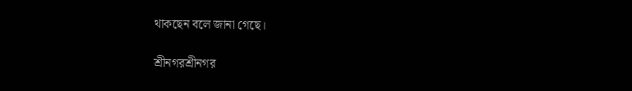থাকছেন বলে জানা গেছে।

শ্রীনগরশ্রীনগর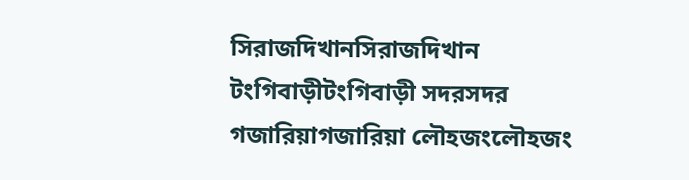সিরাজদিখানসিরাজদিখান টংগিবাড়ীটংগিবাড়ী সদরসদর গজারিয়াগজারিয়া লৌহজংলৌহজং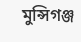মুন্সিগঞ্জ